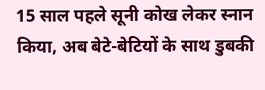15 साल पहले सूनी कोख लेकर स्नान किया, अब बेटे-बेटियों के साथ डुबकी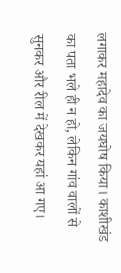लगाकर महादेव का जयघोष किया। काशीखंड का पता भले ही न हो, लेकिन गांव वालों से सुनकर और रील में देखकर यहां आ गए।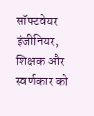सॉफ्टवेयर इंजीनियर, शिक्षक और स्वर्णकार को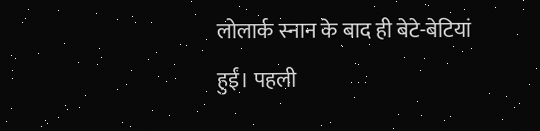लोलार्क स्नान के बाद ही बेटे-बेटियां हुईं। पहली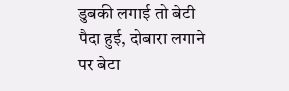डुबकी लगाई तो बेटी पैदा हुई, दोबारा लगाने पर बेटा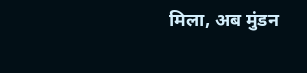मिला, अब मुंडन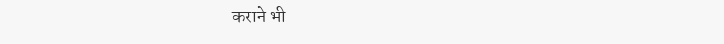कराने भी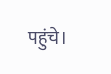पहुंचे।